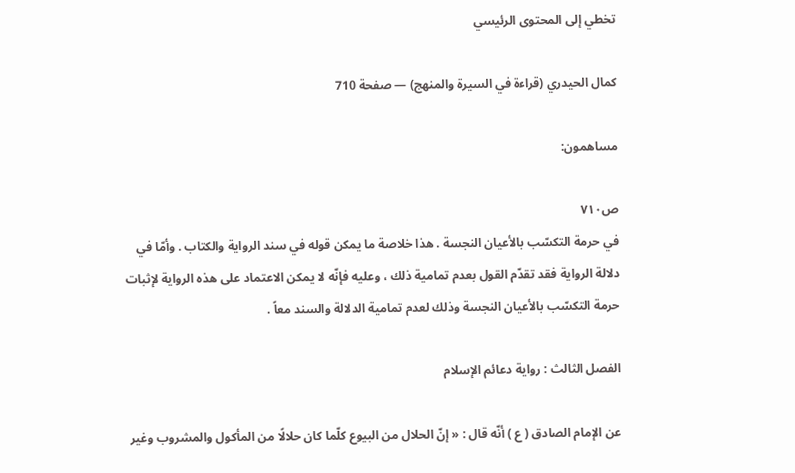تخطي إلى المحتوى الرئيسي

كمال الحيدري (قراءة في السيرة والمنهج) — صفحة 710

مساهمون:

ص٧١٠
في حرمة التكسّب بالأعيان النجسة . هذا خلاصة ما يمكن قوله في سند الرواية والكتاب . وأمّا في دلالة الرواية فقد تقدّم القول بعدم تمامية ذلك ، وعليه فإنّه لا يمكن الاعتماد على هذه الرواية لإثبات حرمة التكسّب بالأعيان النجسة وذلك لعدم تمامية الدلالة والسند معاً .

الفصل الثالث : رواية دعائم الإسلام

عن الإمام الصادق ( ع ) أنّه قال : « إنّ الحلال من البيوع كلّما كان حلالًا من المأكول والمشروب وغير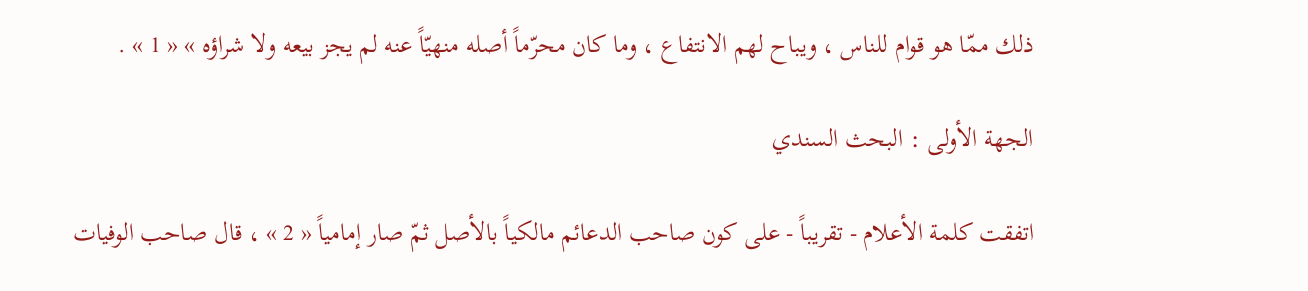ذلك ممّا هو قوام للناس ، ويباح لهم الانتفاع ، وما كان محرّماً أصله منهيّاً عنه لم يجز بيعه ولا شراؤه » « 1 » .

الجهة الأولى : البحث السندي

اتفقت كلمة الأعلام - تقريباً - على كون صاحب الدعائم مالكياً بالأصل ثمّ صار إمامياً « 2 » ، قال صاحب الوفيات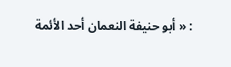: « أبو حنيفة النعمان أحد الأئمة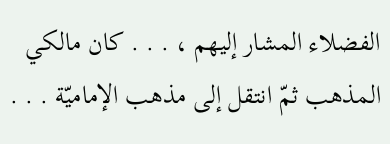الفضلاء المشار إليهم ، . . . كان مالكي المذهب ثمّ انتقل إلى مذهب الإماميّة . . .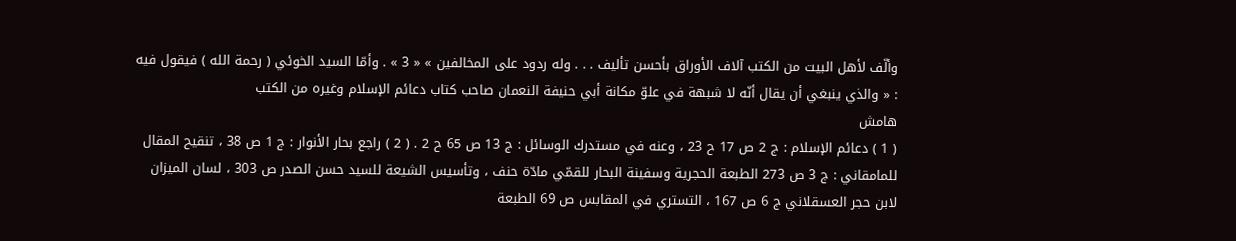وألّف لأهل البيت من الكتب آلاف الأوراق بأحسن تأليف . . . وله ردود على المخالفين » « 3 » . وأمّا السيد الخوئي ( رحمة الله ) فيقول فيه : « والذي ينبغي أن يقال أنّه لا شبهة في علوّ مكانة أبي حنيفة النعمان صاحب كتاب دعائم الإسلام وغيره من الكتب
هامش
( 1 ) دعائم الإسلام : ج 2 ص 17 ح 23 ، وعنه في مستدرك الوسائل : ج 13 ص 65 ح 2 . ( 2 ) راجع بحار الأنوار : ج 1 ص 38 ، تنقيح المقال للمامقاني : ج 3 ص 273 الطبعة الحجرية وسفينة البحار للقمّي مادّة حنف ، وتأسيس الشيعة للسيد حسن الصدر ص 303 ، لسان الميزان لابن حجر العسقلاني ج 6 ص 167 ، التستري في المقابس ص 69 الطبعة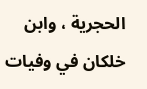الحجرية ، وابن خلكان في وفيات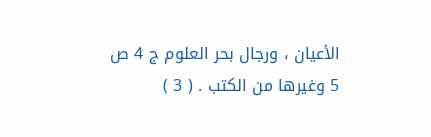الأعيان ، ورجال بحر العلوم ج 4 ص 5 وغيرها من الكتب . ( 3 )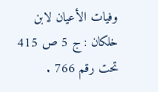وفيات الأعيان لابن خلكان : ج 5 ص 415 تحت رقم 766 .